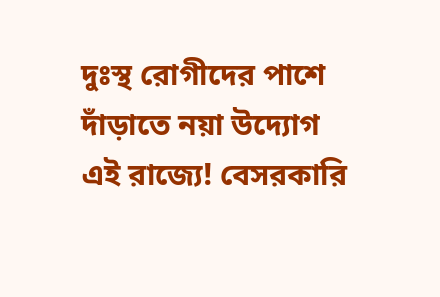দুঃস্থ রোগীদের পাশে দাঁড়াতে নয়া উদ্যোগ এই রাজ্যে! বেসরকারি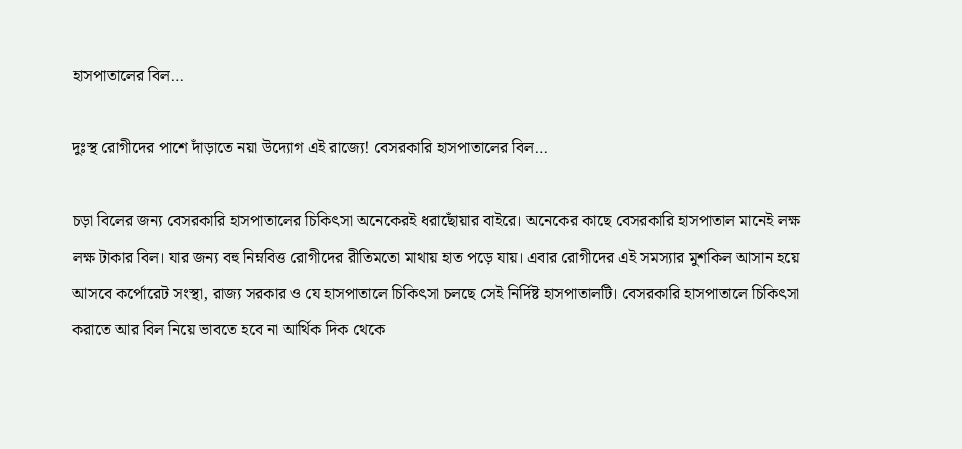হাসপাতালের বিল…

দুঃস্থ রোগীদের পাশে দাঁড়াতে নয়া উদ্যোগ এই রাজ্যে! বেসরকারি হাসপাতালের বিল…

চড়া বিলের জন্য বেসরকারি হাসপাতালের চিকিৎসা অনেকেরই ধরাছোঁয়ার বাইরে। অনেকের কাছে বেসরকারি হাসপাতাল মানেই লক্ষ লক্ষ টাকার বিল। যার জন্য বহু নিম্নবিত্ত রোগীদের রীতিমতো মাথায় হাত পড়ে যায়। এবার রোগীদের এই সমস্যার মুশকিল আসান হয়ে আসবে কর্পোরেট সংস্থা, রাজ্য সরকার ও যে হাসপাতালে চিকিৎসা চলছে সেই নির্দিষ্ট হাসপাতালটি। বেসরকারি হাসপাতালে চিকিৎসা করাতে আর বিল নিয়ে ভাবতে হবে না আর্থিক দিক থেকে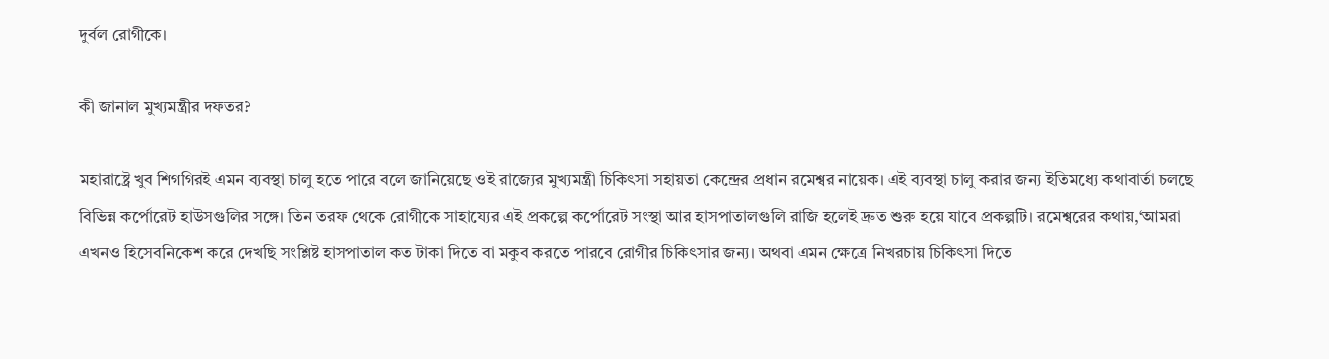দুর্বল রোগীকে।

কী জানাল মুখ্যমন্ত্রীর দফতর?

মহারাষ্ট্রে খুব শিগগিরই এমন ব্যবস্থা চালু হতে পারে বলে জানিয়েছে ওই রাজ্যের মুখ্যমন্ত্রী চিকিৎসা সহায়তা কেন্দ্রের প্রধান রমেশ্বর নায়েক। এই ব্যবস্থা চালু করার জন্য ইতিমধ্যে কথাবার্তা চলছে বিভিন্ন কর্পোরেট হাউসগুলির সঙ্গে। তিন তরফ থেকে রোগীকে সাহায্যের এই প্রকল্পে কর্পোরেট সংস্থা আর হাসপাতালগুলি রাজি হলেই দ্রুত শুরু হয়ে যাবে প্রকল্পটি। রমেশ্বরের কথায়,‘আমরা এখনও হিসেবনিকেশ করে দেখছি সংশ্লিষ্ট হাসপাতাল কত টাকা দিতে বা মকুব করতে পারবে রোগীর চিকিৎসার জন্য। অথবা এমন ক্ষেত্রে নিখরচায় চিকিৎসা দিতে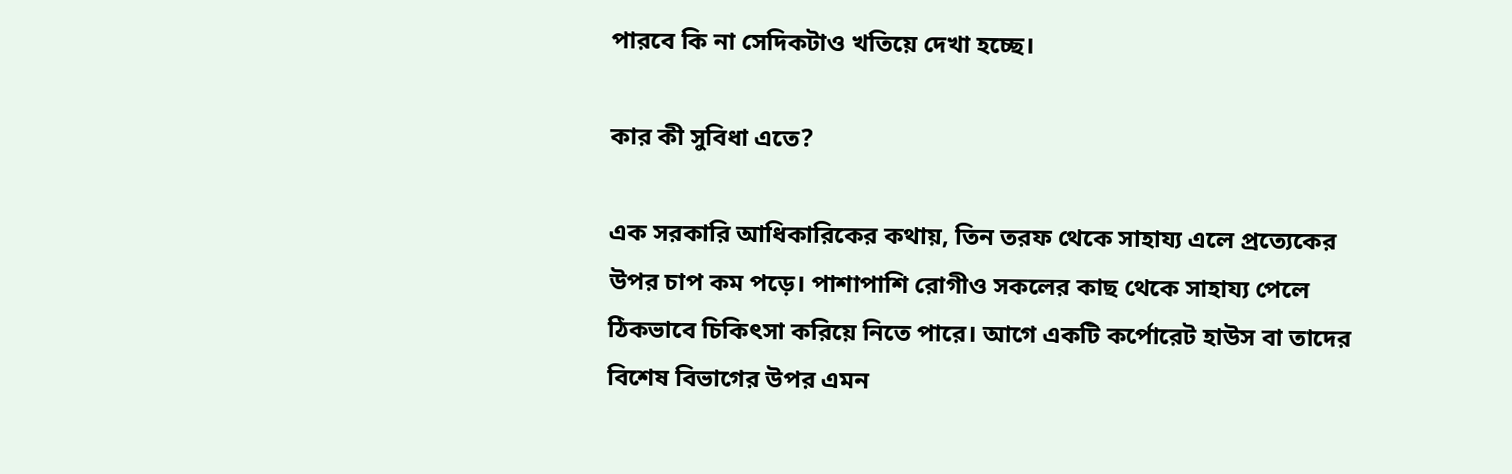পারবে কি না সেদিকটাও খতিয়ে দেখা হচ্ছে।

কার কী সুবিধা এতে?

এক সরকারি আধিকারিকের কথায়, তিন তরফ থেকে সাহায্য এলে প্রত্যেকের উপর চাপ কম পড়ে। পাশাপাশি রোগীও সকলের কাছ থেকে সাহায্য পেলে ঠিকভাবে চিকিৎসা করিয়ে নিতে পারে। আগে একটি কর্পোরেট হাউস বা তাদের বিশেষ বিভাগের উপর এমন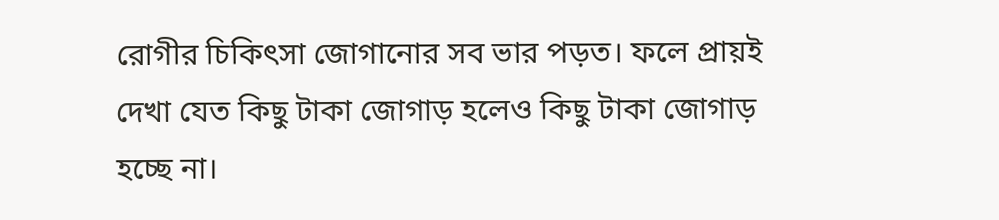রোগীর চিকিৎসা জোগানোর সব ভার পড়ত। ফলে প্রায়ই দেখা যেত কিছু টাকা জোগাড় হলেও কিছু টাকা জোগাড় হচ্ছে না।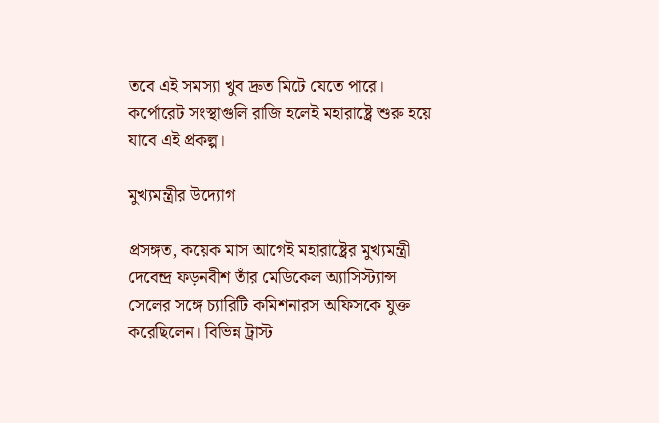তবে এই সমস্যা খুব দ্রুত মিটে যেতে পারে। কর্পোরেট সংস্থাগুলি রাজি হলেই মহারাষ্ট্রে শুরু হয়ে যাবে এই প্রকল্প।

মুখ্যমন্ত্রীর উদ্যোগ

প্রসঙ্গত, কয়েক মাস আগেই মহারাষ্ট্রের মুখ্যমন্ত্রী দেবেন্দ্র ফড়নবীশ তাঁর মেডিকেল অ্যাসিস্ট্যান্স সেলের সঙ্গে চ্যারিটি কমিশনারস অফিসকে যুক্ত করেছিলেন। বিভিন্ন ট্রাস্ট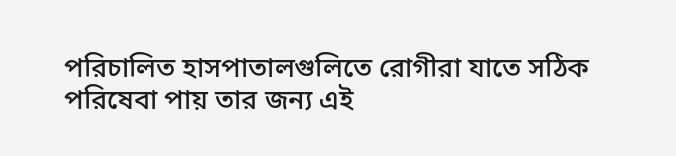পরিচালিত হাসপাতালগুলিতে রোগীরা যাতে সঠিক পরিষেবা পায় তার জন্য এই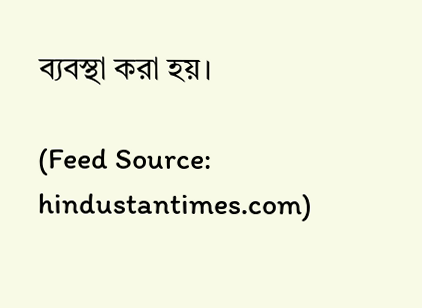ব্যবস্থা করা হয়।

(Feed Source: hindustantimes.com)